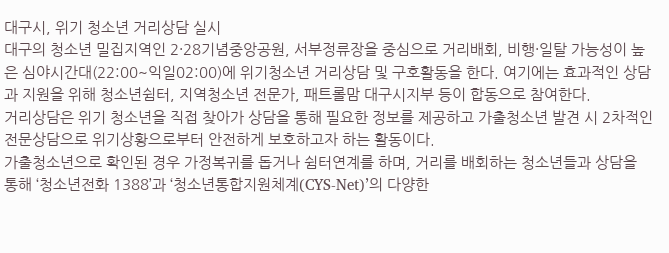대구시, 위기 청소년 거리상담 실시
대구의 청소년 밀집지역인 2·28기념중앙공원, 서부정류장을 중심으로 거리배회, 비행·일탈 가능성이 높은 심야시간대(22:00~익일02:00)에 위기청소년 거리상담 및 구호활동을 한다. 여기에는 효과적인 상담과 지원을 위해 청소년쉼터, 지역청소년 전문가, 패트롤맘 대구시지부 등이 합동으로 참여한다.
거리상담은 위기 청소년을 직접 찾아가 상담을 통해 필요한 정보를 제공하고 가출청소년 발견 시 2차적인 전문상담으로 위기상황으로부터 안전하게 보호하고자 하는 활동이다.
가출청소년으로 확인된 경우 가정복귀를 돕거나 쉼터연계를 하며, 거리를 배회하는 청소년들과 상담을 통해 ‘청소년전화 1388’과 ‘청소년통합지원체계(CYS-Net)’의 다양한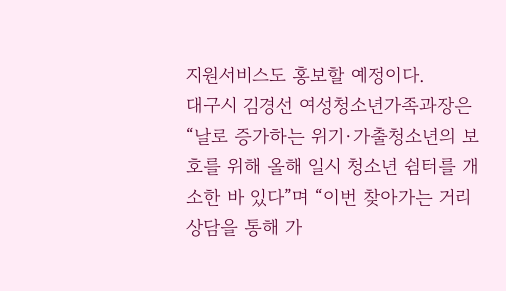지원서비스도 홍보할 예정이다.
대구시 김경선 여성청소년가족과장은 “날로 증가하는 위기·가출청소년의 보호를 위해 올해 일시 청소년 쉼터를 개소한 바 있다”며 “이번 찾아가는 거리상담을 통해 가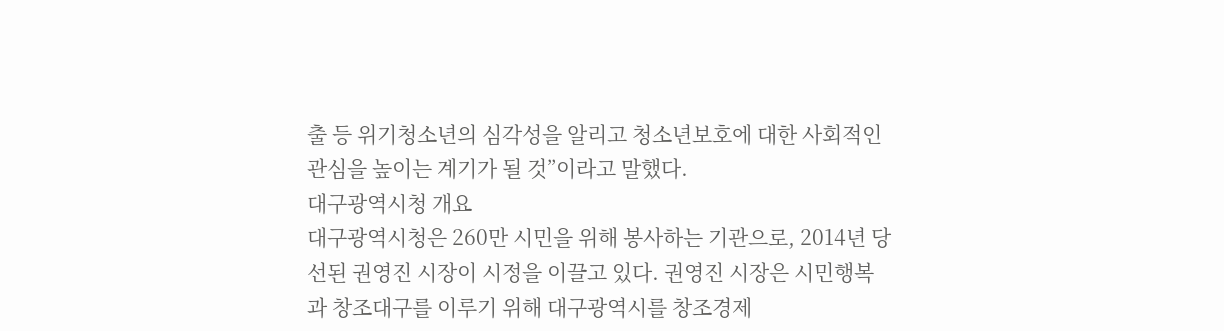출 등 위기청소년의 심각성을 알리고 청소년보호에 대한 사회적인 관심을 높이는 계기가 될 것”이라고 말했다.
대구광역시청 개요
대구광역시청은 260만 시민을 위해 봉사하는 기관으로, 2014년 당선된 권영진 시장이 시정을 이끌고 있다. 권영진 시장은 시민행복과 창조대구를 이루기 위해 대구광역시를 창조경제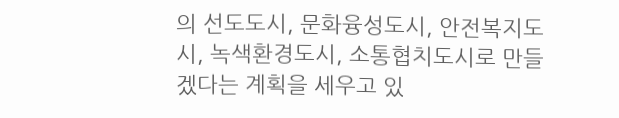의 선도도시, 문화융성도시, 안전복지도시, 녹색환경도시, 소통협치도시로 만들겠다는 계획을 세우고 있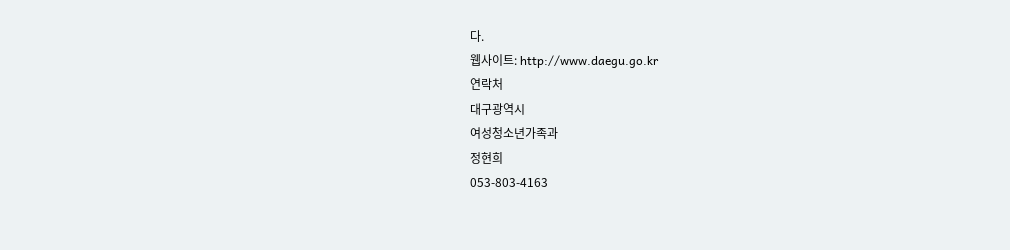다.
웹사이트: http://www.daegu.go.kr
연락처
대구광역시
여성청소년가족과
정현희
053-803-4163